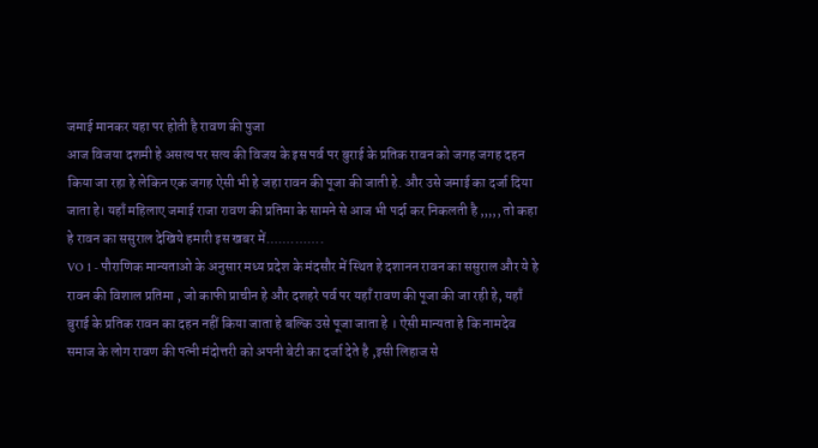जमाई मानकर यहा पर होती है रावण की पुजा
आज विजया दशमी हे असत्य पर सत्य की विजय के इस पर्व पर बुराई के प्रतिक रावन को जगह जगह दहन किया जा रहा हे लेकिन एक जगह ऐसी भी हे जहा रावन की पूजा की जाती हे. और उसे जमाई का दर्जा दिया जाता हे। यहाँ महिलाए जमाई राजा रावण की प्रतिमा के सामने से आज भी पर्दा कर निकलती है ,,,,, तो कहा हे रावन का ससुराल देखिये हमारी इस खबर में..............
VO 1 - पौराणिक मान्यताओ के अनुसार मध्य प्रदेश के मंदसौर में स्थित हे दशानन रावन का ससुराल और ये हे रावन की विशाल प्रतिमा , जो काफी प्राचीन हे और दशहरे पर्व पर यहाँ रावण की पूजा की जा रही हे, यहाँ बुराई के प्रतिक रावन का दहन नहीं किया जाता हे बल्कि उसे पूजा जाता हे । ऐसी मान्यता हे कि नामदेव समाज के लोग रावण की पत्नी मंदोत्तरी को अपनी बेटी का दर्जा देते है ,इसी लिहाज से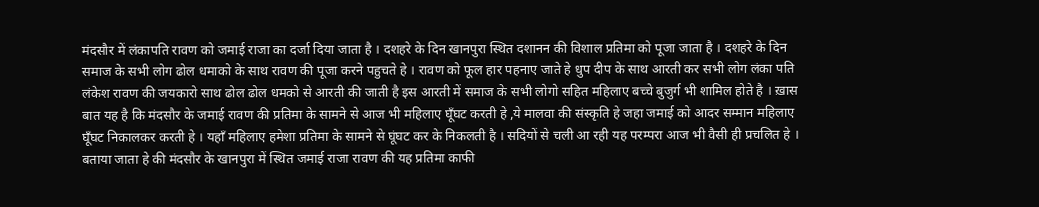मंदसौर में लंकापति रावण को जमाई राजा का दर्जा दिया जाता है । दशहरे के दिन खानपुरा स्थित दशानन की विशाल प्रतिमा को पूजा जाता है । दशहरे के दिन समाज के सभी लोग ढोल धमाको के साथ रावण की पूजा करने पहुचते हे । रावण को फूल हार पहनाए जाते हे धुप दीप के साथ आरती कर सभी लोग लंका पति लंकेश रावण की जयकारो साथ ढोल ढोल धमको से आरती की जाती है इस आरती में समाज के सभी लोगो सहित महिलाए बच्चे बुजुर्ग भी शामिल होते है । ख़ास बात यह है कि मंदसौर के जमाई रावण की प्रतिमा के सामने से आज भी महिलाए घूँघट करती हे ,ये मालवा की संस्कृति हे जहा जमाई को आदर सम्मान महिलाए घूँघट निकालकर करती हे । यहाँ महिलाए हमेशा प्रतिमा के सामने से घूंघट कर के निकलती है । सदियों से चली आ रही यह परम्परा आज भी वैसी ही प्रचलित हे । बताया जाता हे की मंदसौर के खानपुरा में स्थित जमाई राजा रावण की यह प्रतिमा काफी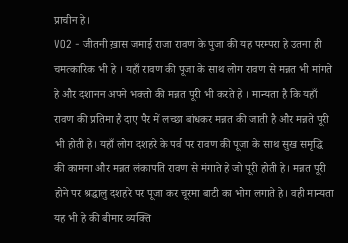प्राचीन हे।
VO2 - जीतनी ख़ास जमाई राजा रावण के पुजा की यह परम्परा हे उतना ही चमत्कारिक भी हे । यहाँ रावण की पूजा के साथ लोग रावण से मन्नत भी मांगते हे और दशानन अपने भक्तो की मन्नत पूरी भी करते हे । मान्यता है कि यहाँ रावण की प्रतिमा है दाए पैर में लच्छा बांधकर मन्नत की जाती है और मन्नते पूरी भी होती हे। यहाँ लोग दशहरे के पर्व पर रावण की पूजा के साथ सुख समृद्धि की कामना और मन्नत लंकापति रावण से मंगाते हे जो पूरी होती हे। मन्नत पूरी होने पर श्रद्धालु दशहरे पर पूजा कर चूरमा बाटी का भोग लगाते हे। वही मान्यता यह भी हे की बीमार व्यक्ति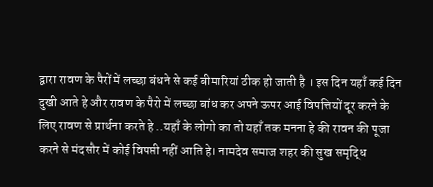द्वारा रावण के पैरों में लच्छा बंधने से कई बीमारियां ठीक हो जाती है । इस दिन यहाँ कई दिन दुखी आते हे और रावण के पैरो में लच्छा बांध कर अपने ऊपर आई विपत्तियों दूर करने के लिए रावण से प्रार्थना करते हे ..यहाँ के लोगो का तो यहाँ तक मनना हे की रावन की पूजा करने से मंदसौर में कोई विपप्ती नहीं आति हे। नामदेव समाज शहर की सुख समृद्धि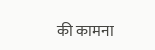की कामना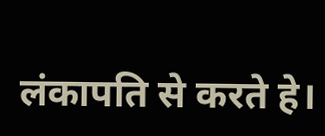लंकापति से करते हे।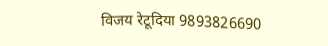विजय रेटूदिया 9893826690